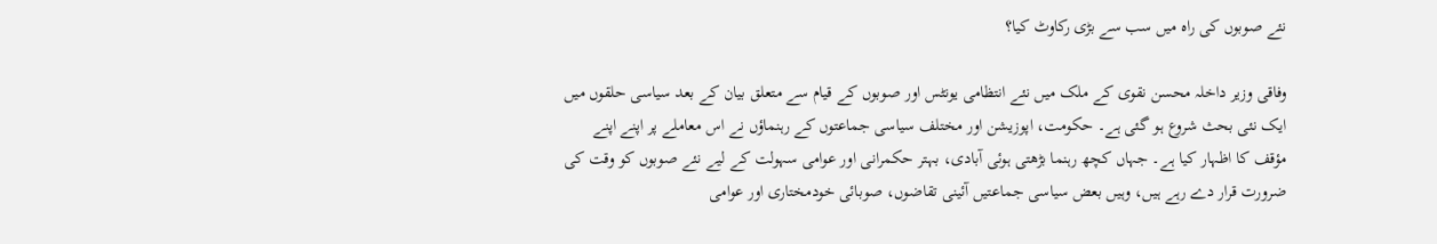نئے صوبوں کی راہ میں سب سے بڑی رکاوٹ کیا؟

وفاقی وزیر داخلہ محسن نقوی کے ملک میں نئے انتظامی یونٹس اور صوبوں کے قیام سے متعلق بیان کے بعد سیاسی حلقوں میں ایک نئی بحث شروع ہو گئی ہے۔ حکومت، اپوزیشن اور مختلف سیاسی جماعتوں کے رہنماؤں نے اس معاملے پر اپنے اپنے مؤقف کا اظہار کیا ہے۔ جہاں کچھ رہنما بڑھتی ہوئی آبادی، بہتر حکمرانی اور عوامی سہولت کے لیے نئے صوبوں کو وقت کی ضرورت قرار دے رہے ہیں، وہیں بعض سیاسی جماعتیں آئینی تقاضوں، صوبائی خودمختاری اور عوامی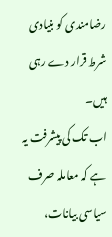رضامندی کو بنیادی شرط قرار دے رہی ہیں۔
اب تک کی پیشرفت یہ ہے کہ معاملہ صرف سیاسی بیانات،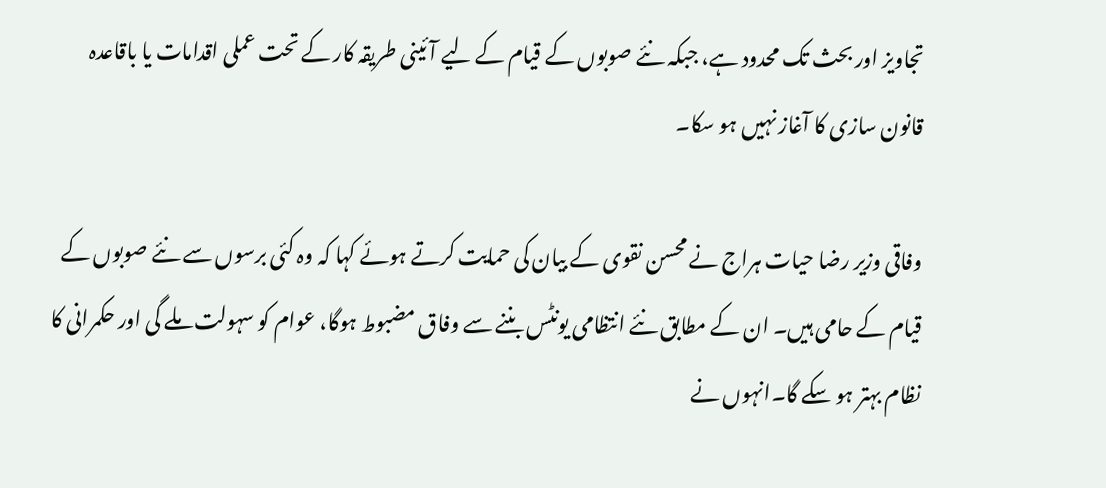تجاویز اور بحث تک محدود ہے، جبکہ نئے صوبوں کے قیام کے لیے آئینی طریقہ کار کے تحت عملی اقدامات یا باقاعدہ قانون سازی کا آغاز نہیں ہو سکا۔

وفاقی وزیر رضا حیات ہراج نے محسن نقوی کے بیان کی حمایت کرتے ہوئے کہا کہ وہ کئی برسوں سے نئے صوبوں کے قیام کے حامی ہیں۔ ان کے مطابق نئے انتظامی یونٹس بننے سے وفاق مضبوط ہوگا، عوام کو سہولت ملے گی اور حکمرانی کا نظام بہتر ہو سکے گا۔انہوں نے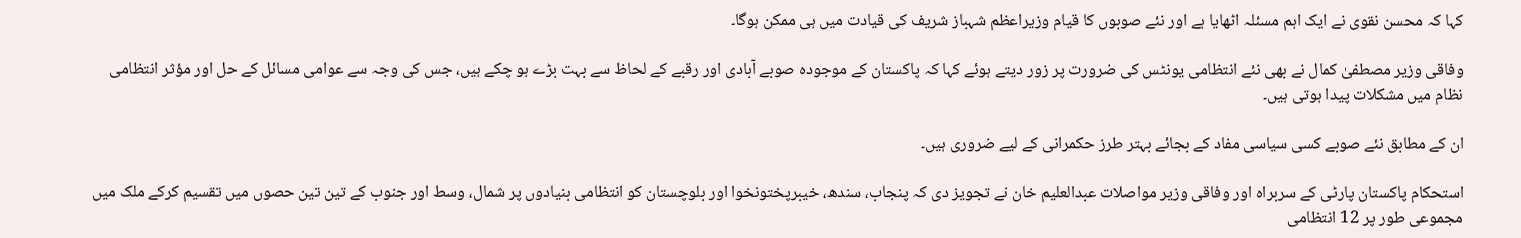کہا کہ محسن نقوی نے ایک اہم مسئلہ اٹھایا ہے اور نئے صوبوں کا قیام وزیراعظم شہباز شریف کی قیادت میں ہی ممکن ہوگا۔

وفاقی وزیر مصطفیٰ کمال نے بھی نئے انتظامی یونٹس کی ضرورت پر زور دیتے ہوئے کہا کہ پاکستان کے موجودہ صوبے آبادی اور رقبے کے لحاظ سے بہت بڑے ہو چکے ہیں، جس کی وجہ سے عوامی مسائل کے حل اور مؤثر انتظامی نظام میں مشکلات پیدا ہوتی ہیں۔

ان کے مطابق نئے صوبے کسی سیاسی مفاد کے بجائے بہتر طرز حکمرانی کے لیے ضروری ہیں۔

استحکام پاکستان پارٹی کے سربراہ اور وفاقی وزیر مواصلات عبدالعلیم خان نے تجویز دی کہ پنجاب، سندھ، خیبرپختونخوا اور بلوچستان کو انتظامی بنیادوں پر شمال، وسط اور جنوب کے تین تین حصوں میں تقسیم کرکے ملک میں مجموعی طور پر 12 انتظامی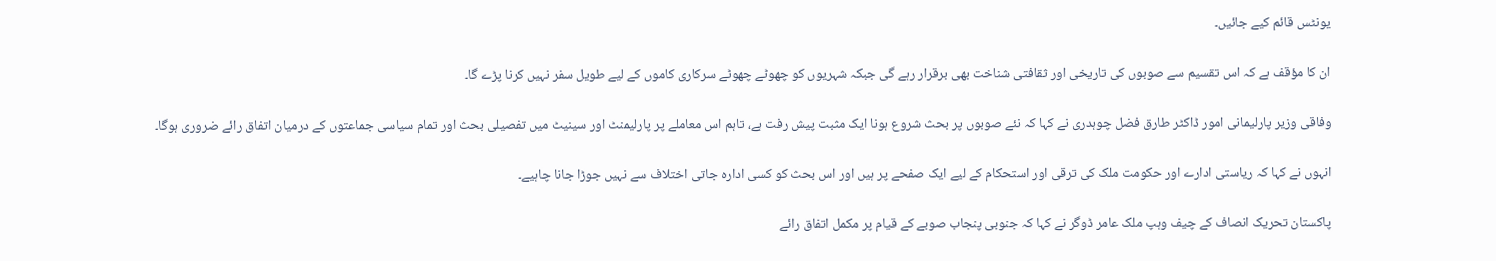یونٹس قائم کیے جائیں۔

ان کا مؤقف ہے کہ اس تقسیم سے صوبوں کی تاریخی اور ثقافتی شناخت بھی برقرار رہے گی جبکہ شہریوں کو چھوٹے چھوٹے سرکاری کاموں کے لیے طویل سفر نہیں کرنا پڑے گا۔

وفاقی وزیر پارلیمانی امور ڈاکٹر طارق فضل چوہدری نے کہا کہ نئے صوبوں پر بحث شروع ہونا ایک مثبت پیش رفت ہے، تاہم اس معاملے پر پارلیمنٹ اور سینیٹ میں تفصیلی بحث اور تمام سیاسی جماعتوں کے درمیان اتفاق رائے ضروری ہوگا۔

انہوں نے کہا کہ ریاستی ادارے اور حکومت ملک کی ترقی اور استحکام کے لیے ایک صفحے پر ہیں اور اس بحث کو کسی ادارہ جاتی اختلاف سے نہیں جوڑا جانا چاہیے۔

پاکستان تحریک انصاف کے چیف وہپ ملک عامر ڈوگر نے کہا کہ جنوبی پنجاب صوبے کے قیام پر مکمل اتفاق رائے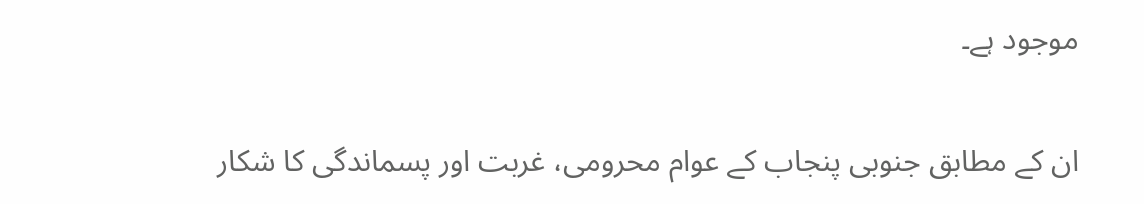موجود ہے۔

ان کے مطابق جنوبی پنجاب کے عوام محرومی، غربت اور پسماندگی کا شکار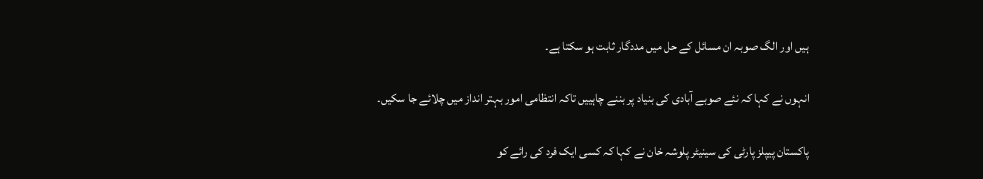ہیں اور الگ صوبہ ان مسائل کے حل میں مددگار ثابت ہو سکتا ہے۔

انہوں نے کہا کہ نئے صوبے آبادی کی بنیاد پر بننے چاہییں تاکہ انتظامی امور بہتر انداز میں چلائے جا سکیں۔

پاکستان پیپلز پارٹی کی سینیٹر پلوشہ خان نے کہا کہ کسی ایک فرد کی رائے کو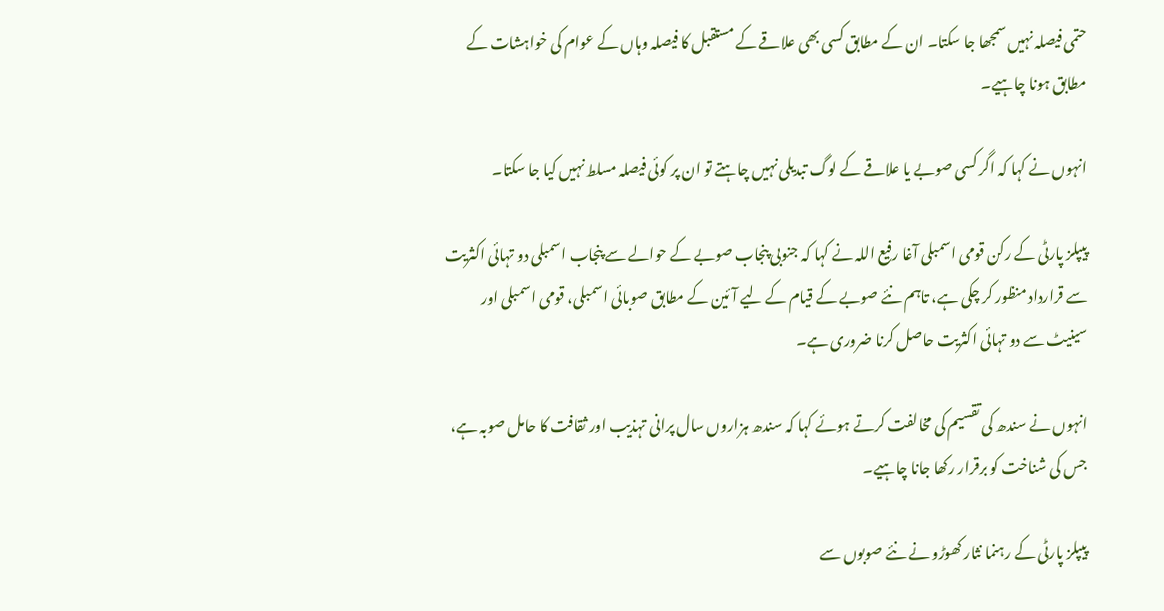حتمی فیصلہ نہیں سمجھا جا سکتا۔ ان کے مطابق کسی بھی علاقے کے مستقبل کا فیصلہ وہاں کے عوام کی خواہشات کے مطابق ہونا چاہیے۔

انہوں نے کہا کہ اگر کسی صوبے یا علاقے کے لوگ تبدیلی نہیں چاہتے تو ان پر کوئی فیصلہ مسلط نہیں کیا جا سکتا۔

پیپلز پارٹی کے رکن قومی اسمبلی آغا رفیع اللہ نے کہا کہ جنوبی پنجاب صوبے کے حوالے سے پنجاب اسمبلی دو تہائی اکثریت سے قرارداد منظور کر چکی ہے، تاہم نئے صوبے کے قیام کے لیے آئین کے مطابق صوبائی اسمبلی، قومی اسمبلی اور سینیٹ سے دو تہائی اکثریت حاصل کرنا ضروری ہے۔

انہوں نے سندھ کی تقسیم کی مخالفت کرتے ہوئے کہا کہ سندھ ہزاروں سال پرانی تہذیب اور ثقافت کا حامل صوبہ ہے، جس کی شناخت کو برقرار رکھا جانا چاہیے۔

پیپلز پارٹی کے رہنما نثار کھوڑو نے نئے صوبوں سے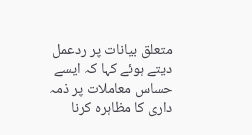متعلق بیانات پر ردعمل دیتے ہوئے کہا کہ ایسے حساس معاملات پر ذمہ داری کا مظاہرہ کرنا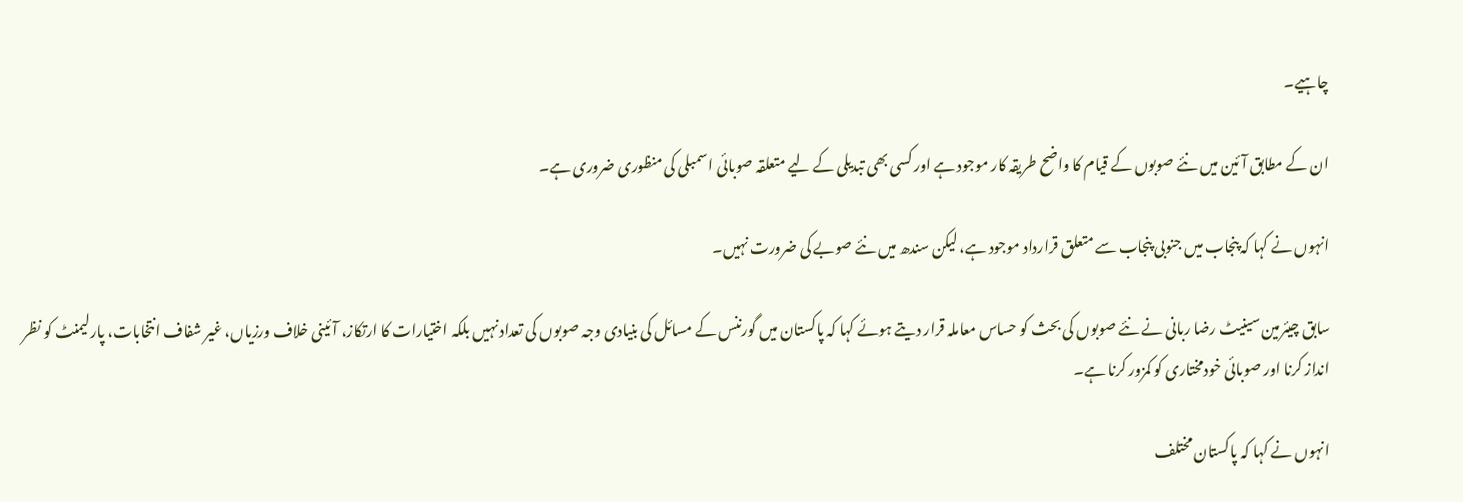چاہیے۔

ان کے مطابق آئین میں نئے صوبوں کے قیام کا واضح طریقہ کار موجود ہے اور کسی بھی تبدیلی کے لیے متعلقہ صوبائی اسمبلی کی منظوری ضروری ہے۔

انہوں نے کہا کہ پنجاب میں جنوبی پنجاب سے متعلق قرارداد موجود ہے، لیکن سندھ میں نئے صوبے کی ضرورت نہیں۔

سابق چیئرمین سینیٹ رضا ربانی نے نئے صوبوں کی بحث کو حساس معاملہ قرار دیتے ہوئے کہا کہ پاکستان میں گورننس کے مسائل کی بنیادی وجہ صوبوں کی تعداد نہیں بلکہ اختیارات کا ارتکاز، آئینی خلاف ورزیاں، غیر شفاف انتخابات، پارلیمنٹ کو نظر انداز کرنا اور صوبائی خودمختاری کو کمزور کرنا ہے۔

انہوں نے کہا کہ پاکستان مختلف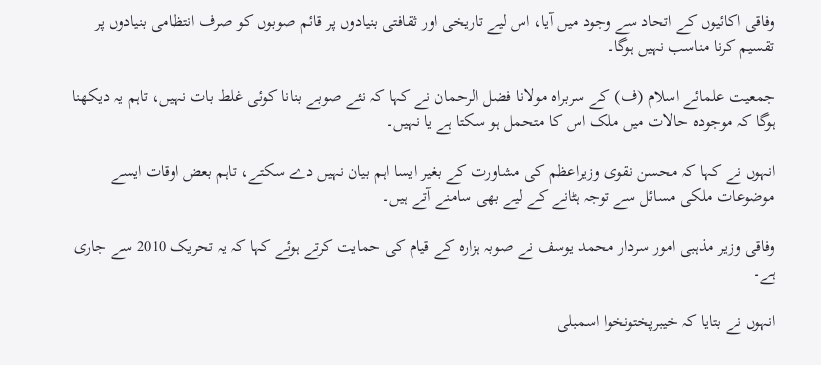وفاقی اکائیوں کے اتحاد سے وجود میں آیا، اس لیے تاریخی اور ثقافتی بنیادوں پر قائم صوبوں کو صرف انتظامی بنیادوں پر تقسیم کرنا مناسب نہیں ہوگا۔

جمعیت علمائے اسلام (ف) کے سربراہ مولانا فضل الرحمان نے کہا کہ نئے صوبے بنانا کوئی غلط بات نہیں، تاہم یہ دیکھنا ہوگا کہ موجودہ حالات میں ملک اس کا متحمل ہو سکتا ہے یا نہیں۔

انہوں نے کہا کہ محسن نقوی وزیراعظم کی مشاورت کے بغیر ایسا اہم بیان نہیں دے سکتے، تاہم بعض اوقات ایسے موضوعات ملکی مسائل سے توجہ ہٹانے کے لیے بھی سامنے آتے ہیں۔

وفاقی وزیر مذہبی امور سردار محمد یوسف نے صوبہ ہزارہ کے قیام کی حمایت کرتے ہوئے کہا کہ یہ تحریک 2010 سے جاری ہے۔

انہوں نے بتایا کہ خیبرپختونخوا اسمبلی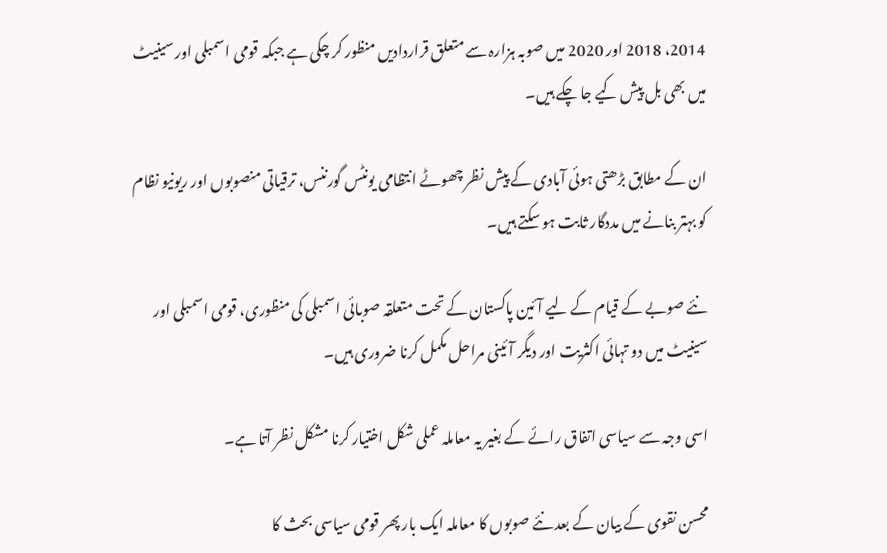2014، 2018 اور 2020 میں صوبہ ہزارہ سے متعلق قراردادیں منظور کر چکی ہے جبکہ قومی اسمبلی اور سینیٹ میں بھی بل پیش کیے جا چکے ہیں۔

ان کے مطابق بڑھتی ہوئی آبادی کے پیش نظر چھوٹے انتظامی یونٹس گورننس، ترقیاتی منصوبوں اور ریونیو نظام کو بہتر بنانے میں مددگار ثابت ہو سکتے ہیں۔

نئے صوبے کے قیام کے لیے آئین پاکستان کے تحت متعلقہ صوبائی اسمبلی کی منظوری، قومی اسمبلی اور سینیٹ میں دو تہائی اکثریت اور دیگر آئینی مراحل مکمل کرنا ضروری ہیں۔

اسی وجہ سے سیاسی اتفاق رائے کے بغیر یہ معاملہ عملی شکل اختیار کرنا مشکل نظر آتا ہے۔

محسن نقوی کے بیان کے بعد نئے صوبوں کا معاملہ ایک بار پھر قومی سیاسی بحث کا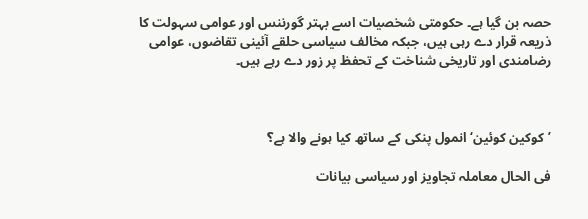حصہ بن گیا ہے۔ حکومتی شخصیات اسے بہتر گورننس اور عوامی سہولت کا ذریعہ قرار دے رہی ہیں، جبکہ مخالف سیاسی حلقے آئینی تقاضوں، عوامی رضامندی اور تاریخی شناخت کے تحفظ پر زور دے رہے ہیں۔



’کوکین کوئین‘ انمول پنکی کے ساتھ کیا ہونے والا ہے؟

فی الحال معاملہ تجاویز اور سیاسی بیانات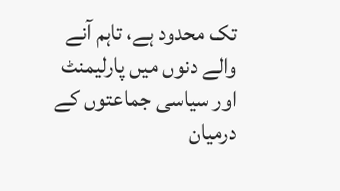تک محدود ہے، تاہم آنے والے دنوں میں پارلیمنٹ اور سیاسی جماعتوں کے درمیان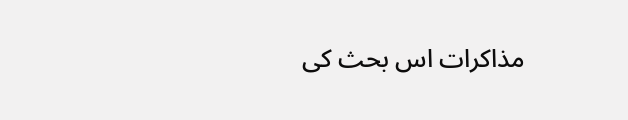مذاکرات اس بحث کی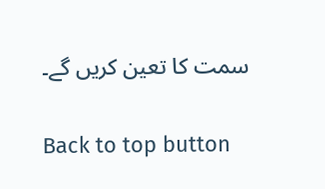سمت کا تعین کریں گے۔

Back to top button